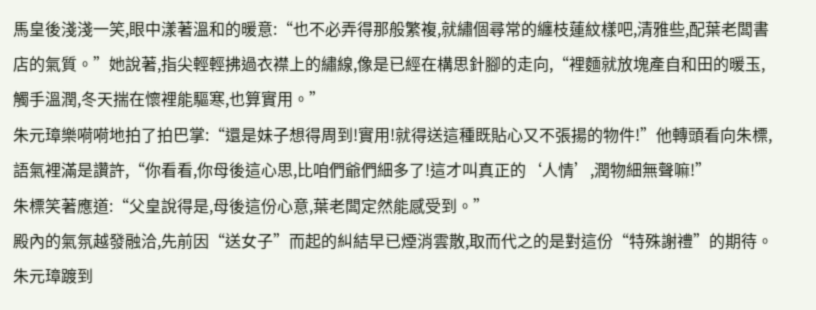馬皇後淺淺一笑,眼中漾著溫和的暖意:“也不必弄得那般繁複,就繡個尋常的纏枝蓮紋樣吧,清雅些,配葉老闆書店的氣質。”她說著,指尖輕輕拂過衣襟上的繡線,像是已經在構思針腳的走向,“裡麵就放塊產自和田的暖玉,觸手溫潤,冬天揣在懷裡能驅寒,也算實用。”
朱元璋樂嗬嗬地拍了拍巴掌:“還是妹子想得周到!實用!就得送這種既貼心又不張揚的物件!”他轉頭看向朱標,語氣裡滿是讚許,“你看看,你母後這心思,比咱們爺們細多了!這才叫真正的‘人情’,潤物細無聲嘛!”
朱標笑著應道:“父皇說得是,母後這份心意,葉老闆定然能感受到。”
殿內的氣氛越發融洽,先前因“送女子”而起的糾結早已煙消雲散,取而代之的是對這份“特殊謝禮”的期待。朱元璋踱到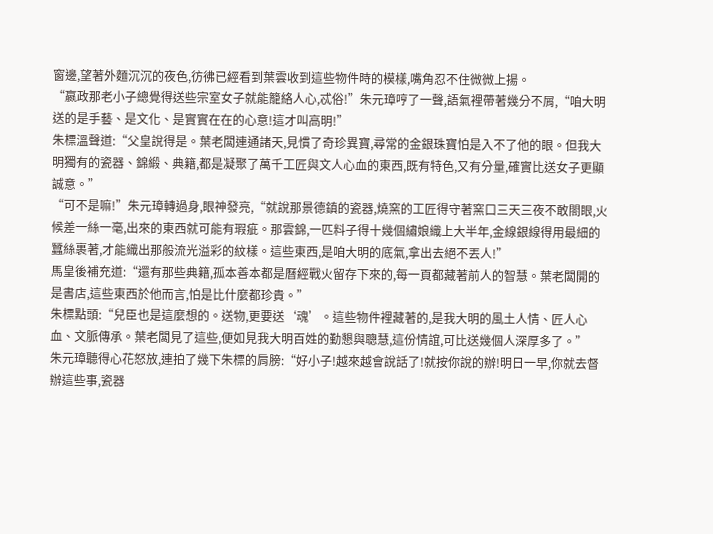窗邊,望著外麵沉沉的夜色,彷彿已經看到葉雲收到這些物件時的模樣,嘴角忍不住微微上揚。
“嬴政那老小子總覺得送些宗室女子就能籠絡人心,忒俗!”朱元璋哼了一聲,語氣裡帶著幾分不屑,“咱大明送的是手藝、是文化、是實實在在的心意!這才叫高明!”
朱標溫聲道:“父皇說得是。葉老闆連通諸天,見慣了奇珍異寶,尋常的金銀珠寶怕是入不了他的眼。但我大明獨有的瓷器、錦緞、典籍,都是凝聚了萬千工匠與文人心血的東西,既有特色,又有分量,確實比送女子更顯誠意。”
“可不是嘛!”朱元璋轉過身,眼神發亮,“就說那景德鎮的瓷器,燒窯的工匠得守著窯口三天三夜不敢閤眼,火候差一絲一毫,出來的東西就可能有瑕疵。那雲錦,一匹料子得十幾個繡娘織上大半年,金線銀線得用最細的蠶絲裹著,才能織出那般流光溢彩的紋樣。這些東西,是咱大明的底氣,拿出去絕不丟人!”
馬皇後補充道:“還有那些典籍,孤本善本都是曆經戰火留存下來的,每一頁都藏著前人的智慧。葉老闆開的是書店,這些東西於他而言,怕是比什麼都珍貴。”
朱標點頭:“兒臣也是這麼想的。送物,更要送‘魂’。這些物件裡藏著的,是我大明的風土人情、匠人心血、文脈傳承。葉老闆見了這些,便如見我大明百姓的勤懇與聰慧,這份情誼,可比送幾個人深厚多了。”
朱元璋聽得心花怒放,連拍了幾下朱標的肩膀:“好小子!越來越會說話了!就按你說的辦!明日一早,你就去督辦這些事,瓷器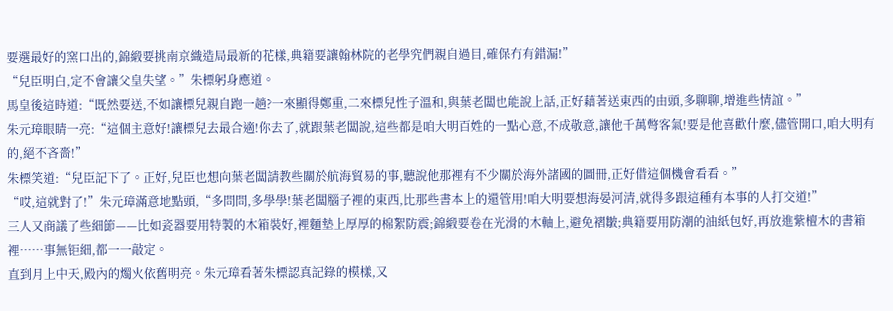要選最好的窯口出的,錦緞要挑南京織造局最新的花樣,典籍要讓翰林院的老學究們親自過目,確保冇有錯漏!”
“兒臣明白,定不會讓父皇失望。”朱標躬身應道。
馬皇後這時道:“既然要送,不如讓標兒親自跑一趟?一來顯得鄭重,二來標兒性子溫和,與葉老闆也能說上話,正好藉著送東西的由頭,多聊聊,增進些情誼。”
朱元璋眼睛一亮:“這個主意好!讓標兒去最合適!你去了,就跟葉老闆說,這些都是咱大明百姓的一點心意,不成敬意,讓他千萬彆客氣!要是他喜歡什麼,儘管開口,咱大明有的,絕不吝嗇!”
朱標笑道:“兒臣記下了。正好,兒臣也想向葉老闆請教些關於航海貿易的事,聽說他那裡有不少關於海外諸國的圖冊,正好借這個機會看看。”
“哎,這就對了!”朱元璋滿意地點頭,“多問問,多學學!葉老闆腦子裡的東西,比那些書本上的還管用!咱大明要想海晏河清,就得多跟這種有本事的人打交道!”
三人又商議了些細節——比如瓷器要用特製的木箱裝好,裡麵墊上厚厚的棉絮防震;錦緞要卷在光滑的木軸上,避免褶皺;典籍要用防潮的油紙包好,再放進紫檀木的書箱裡……事無钜細,都一一敲定。
直到月上中天,殿內的燭火依舊明亮。朱元璋看著朱標認真記錄的模樣,又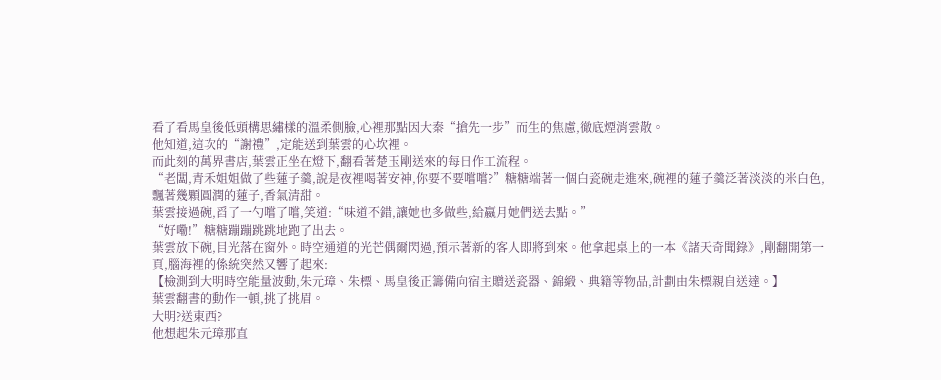看了看馬皇後低頭構思繡樣的溫柔側臉,心裡那點因大秦“搶先一步”而生的焦慮,徹底煙消雲散。
他知道,這次的“謝禮”,定能送到葉雲的心坎裡。
而此刻的萬界書店,葉雲正坐在燈下,翻看著楚玉剛送來的每日作工流程。
“老闆,青禾姐姐做了些蓮子羹,說是夜裡喝著安神,你要不要嚐嚐?”糖糖端著一個白瓷碗走進來,碗裡的蓮子羹泛著淡淡的米白色,飄著幾顆圓潤的蓮子,香氣清甜。
葉雲接過碗,舀了一勺嚐了嚐,笑道:“味道不錯,讓她也多做些,給嬴月她們送去點。”
“好嘞!”糖糖蹦蹦跳跳地跑了出去。
葉雲放下碗,目光落在窗外。時空通道的光芒偶爾閃過,預示著新的客人即將到來。他拿起桌上的一本《諸天奇聞錄》,剛翻開第一頁,腦海裡的係統突然又響了起來:
【檢測到大明時空能量波動,朱元璋、朱標、馬皇後正籌備向宿主贈送瓷器、錦緞、典籍等物品,計劃由朱標親自送達。】
葉雲翻書的動作一頓,挑了挑眉。
大明?送東西?
他想起朱元璋那直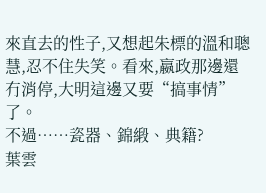來直去的性子,又想起朱標的溫和聰慧,忍不住失笑。看來,嬴政那邊還冇消停,大明這邊又要“搞事情”了。
不過……瓷器、錦緞、典籍?
葉雲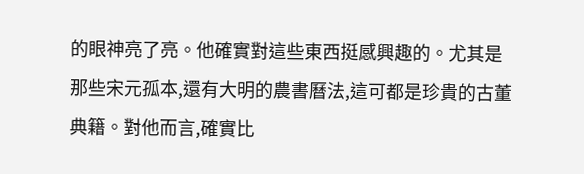的眼神亮了亮。他確實對這些東西挺感興趣的。尤其是那些宋元孤本,還有大明的農書曆法,這可都是珍貴的古董典籍。對他而言,確實比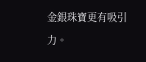金銀珠寶更有吸引力。